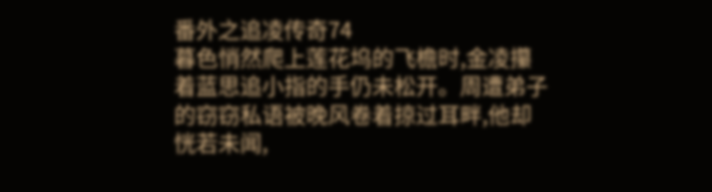番外之追凌传奇74
暮色悄然爬上莲花坞的飞檐时,金凌攥着蓝思追小指的手仍未松开。周遭弟子的窃窃私语被晚风卷着掠过耳畔,他却恍若未闻,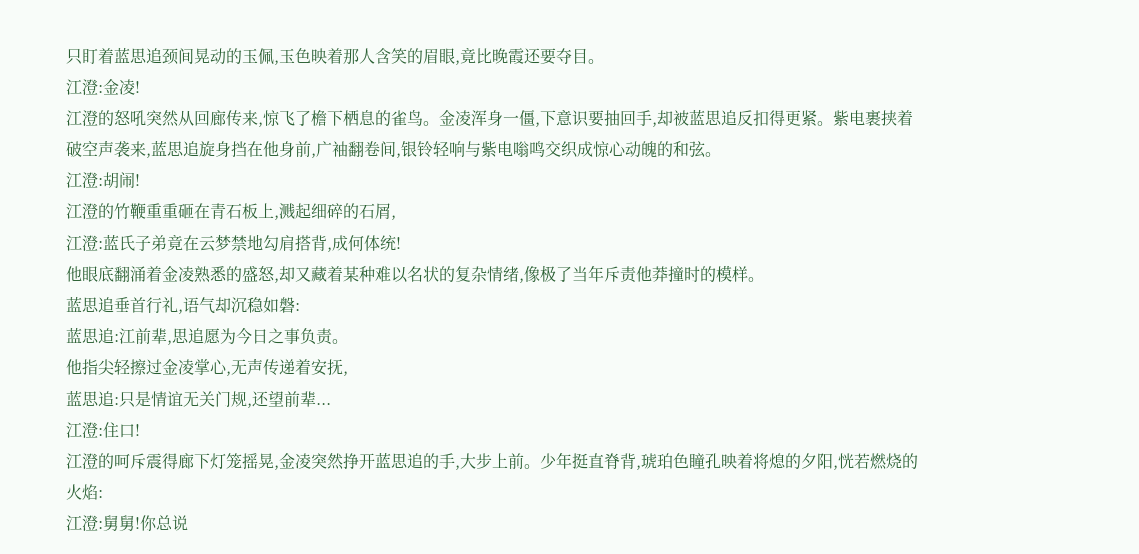只盯着蓝思追颈间晃动的玉佩,玉色映着那人含笑的眉眼,竟比晚霞还要夺目。
江澄:金凌!
江澄的怒吼突然从回廊传来,惊飞了檐下栖息的雀鸟。金凌浑身一僵,下意识要抽回手,却被蓝思追反扣得更紧。紫电裹挟着破空声袭来,蓝思追旋身挡在他身前,广袖翻卷间,银铃轻响与紫电嗡鸣交织成惊心动魄的和弦。
江澄:胡闹!
江澄的竹鞭重重砸在青石板上,溅起细碎的石屑,
江澄:蓝氏子弟竟在云梦禁地勾肩搭背,成何体统!
他眼底翻涌着金凌熟悉的盛怒,却又藏着某种难以名状的复杂情绪,像极了当年斥责他莽撞时的模样。
蓝思追垂首行礼,语气却沉稳如磐:
蓝思追:江前辈,思追愿为今日之事负责。
他指尖轻擦过金凌掌心,无声传递着安抚,
蓝思追:只是情谊无关门规,还望前辈...
江澄:住口!
江澄的呵斥震得廊下灯笼摇晃,金凌突然挣开蓝思追的手,大步上前。少年挺直脊背,琥珀色瞳孔映着将熄的夕阳,恍若燃烧的火焰:
江澄:舅舅!你总说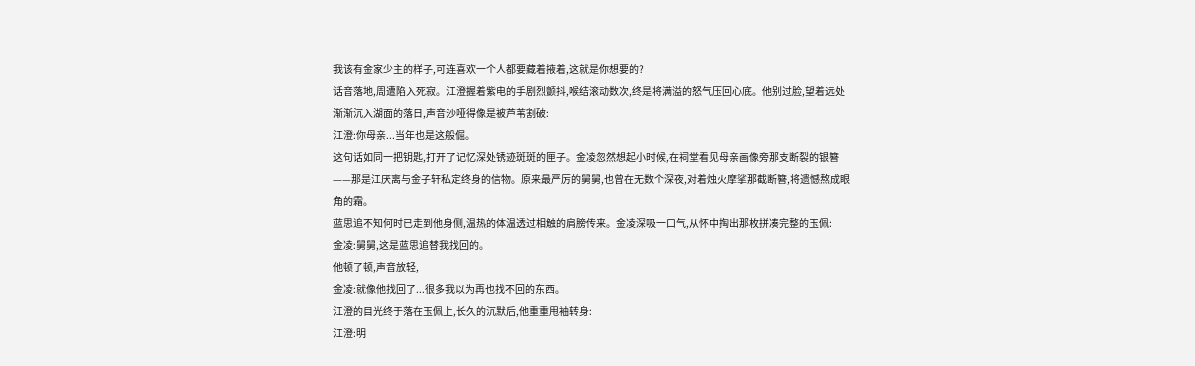我该有金家少主的样子,可连喜欢一个人都要藏着掖着,这就是你想要的?
话音落地,周遭陷入死寂。江澄握着紫电的手剧烈颤抖,喉结滚动数次,终是将满溢的怒气压回心底。他别过脸,望着远处渐渐沉入湖面的落日,声音沙哑得像是被芦苇割破:
江澄:你母亲...当年也是这般倔。
这句话如同一把钥匙,打开了记忆深处锈迹斑斑的匣子。金凌忽然想起小时候,在祠堂看见母亲画像旁那支断裂的银簪——那是江厌离与金子轩私定终身的信物。原来最严厉的舅舅,也曾在无数个深夜,对着烛火摩挲那截断簪,将遗憾熬成眼角的霜。
蓝思追不知何时已走到他身侧,温热的体温透过相触的肩膀传来。金凌深吸一口气,从怀中掏出那枚拼凑完整的玉佩:
金凌:舅舅,这是蓝思追替我找回的。
他顿了顿,声音放轻,
金凌:就像他找回了...很多我以为再也找不回的东西。
江澄的目光终于落在玉佩上,长久的沉默后,他重重甩袖转身:
江澄:明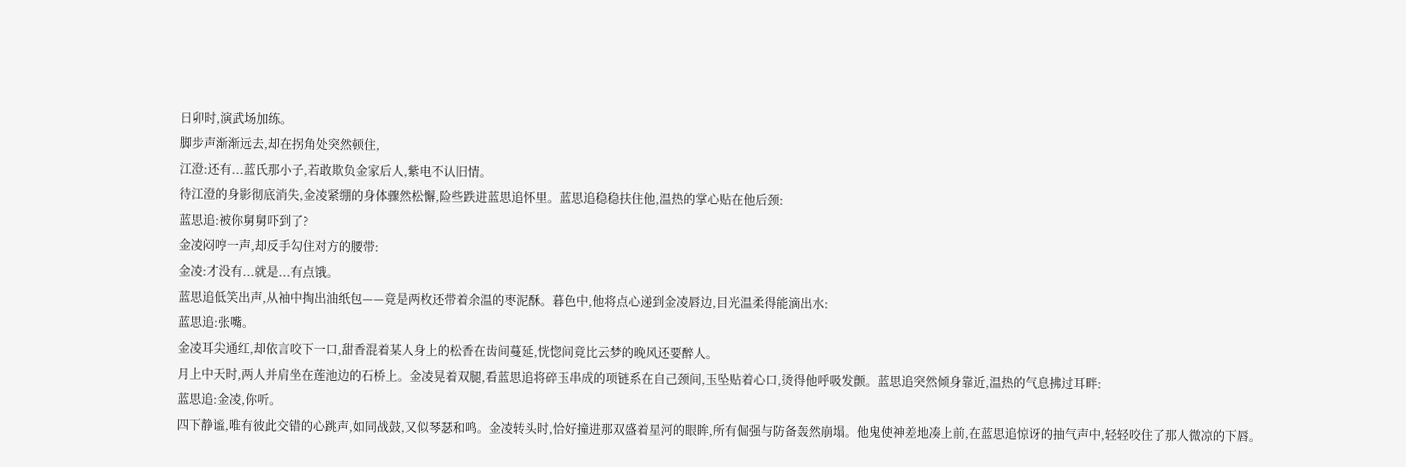日卯时,演武场加练。
脚步声渐渐远去,却在拐角处突然顿住,
江澄:还有...蓝氏那小子,若敢欺负金家后人,紫电不认旧情。
待江澄的身影彻底消失,金凌紧绷的身体骤然松懈,险些跌进蓝思追怀里。蓝思追稳稳扶住他,温热的掌心贴在他后颈:
蓝思追:被你舅舅吓到了?
金凌闷哼一声,却反手勾住对方的腰带:
金凌:才没有...就是...有点饿。
蓝思追低笑出声,从袖中掏出油纸包——竟是两枚还带着余温的枣泥酥。暮色中,他将点心递到金凌唇边,目光温柔得能滴出水:
蓝思追:张嘴。
金凌耳尖通红,却依言咬下一口,甜香混着某人身上的松香在齿间蔓延,恍惚间竟比云梦的晚风还要醉人。
月上中天时,两人并肩坐在莲池边的石桥上。金凌晃着双腿,看蓝思追将碎玉串成的项链系在自己颈间,玉坠贴着心口,烫得他呼吸发颤。蓝思追突然倾身靠近,温热的气息拂过耳畔:
蓝思追:金凌,你听。
四下静谧,唯有彼此交错的心跳声,如同战鼓,又似琴瑟和鸣。金凌转头时,恰好撞进那双盛着星河的眼眸,所有倔强与防备轰然崩塌。他鬼使神差地凑上前,在蓝思追惊讶的抽气声中,轻轻咬住了那人微凉的下唇。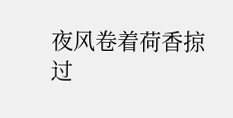夜风卷着荷香掠过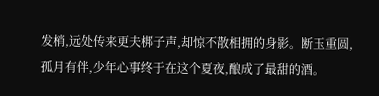发梢,远处传来更夫梆子声,却惊不散相拥的身影。断玉重圆,孤月有伴,少年心事终于在这个夏夜,酿成了最甜的酒。